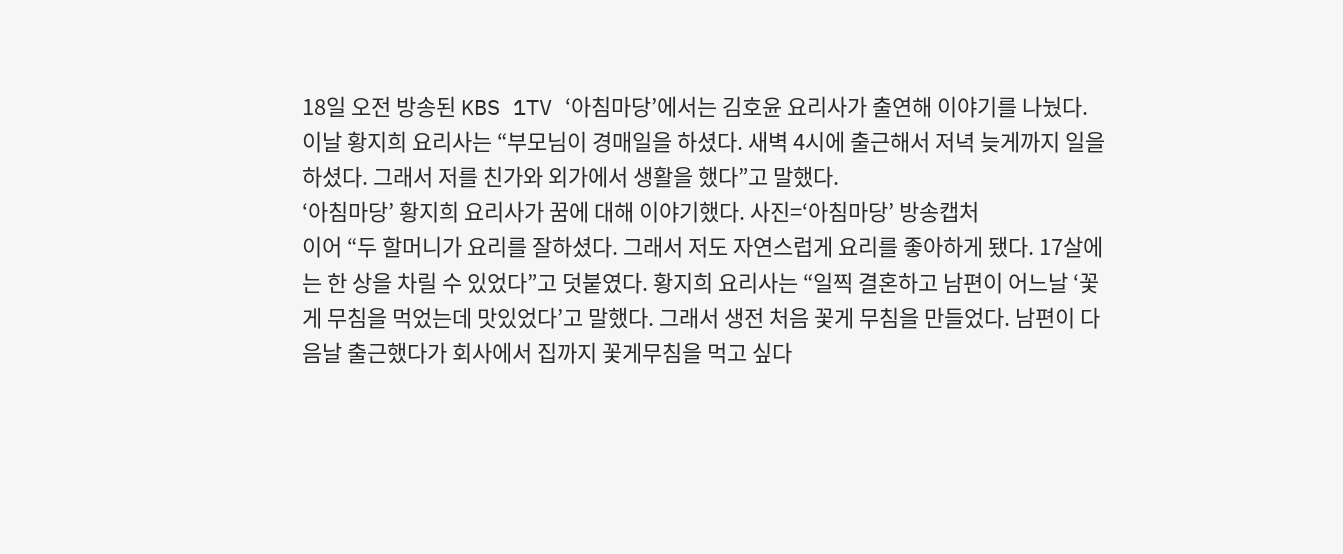18일 오전 방송된 KBS 1TV ‘아침마당’에서는 김호윤 요리사가 출연해 이야기를 나눴다.
이날 황지희 요리사는 “부모님이 경매일을 하셨다. 새벽 4시에 출근해서 저녁 늦게까지 일을 하셨다. 그래서 저를 친가와 외가에서 생활을 했다”고 말했다.
‘아침마당’ 황지희 요리사가 꿈에 대해 이야기했다. 사진=‘아침마당’ 방송캡처
이어 “두 할머니가 요리를 잘하셨다. 그래서 저도 자연스럽게 요리를 좋아하게 됐다. 17살에는 한 상을 차릴 수 있었다”고 덧붙였다. 황지희 요리사는 “일찍 결혼하고 남편이 어느날 ‘꽃게 무침을 먹었는데 맛있었다’고 말했다. 그래서 생전 처음 꽃게 무침을 만들었다. 남편이 다음날 출근했다가 회사에서 집까지 꽃게무침을 먹고 싶다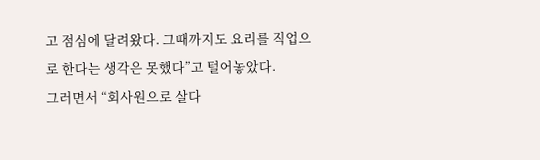고 점심에 달려왔다. 그때까지도 요리를 직업으로 한다는 생각은 못했다”고 털어놓았다.
그러면서 “회사원으로 살다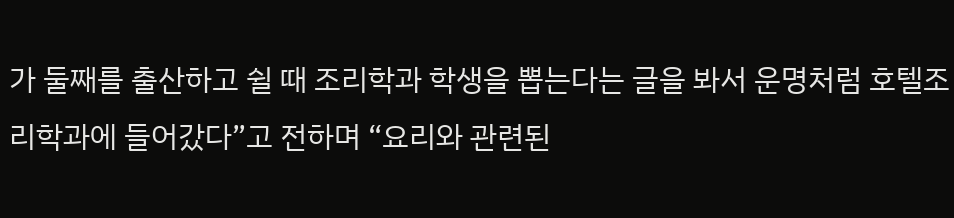가 둘째를 출산하고 쉴 때 조리학과 학생을 뽑는다는 글을 봐서 운명처럼 호텔조리학과에 들어갔다”고 전하며 “요리와 관련된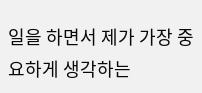일을 하면서 제가 가장 중요하게 생각하는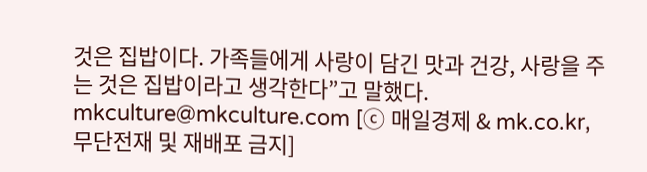것은 집밥이다. 가족들에게 사랑이 담긴 맛과 건강, 사랑을 주는 것은 집밥이라고 생각한다”고 말했다. mkculture@mkculture.com [ⓒ 매일경제 & mk.co.kr, 무단전재 및 재배포 금지]